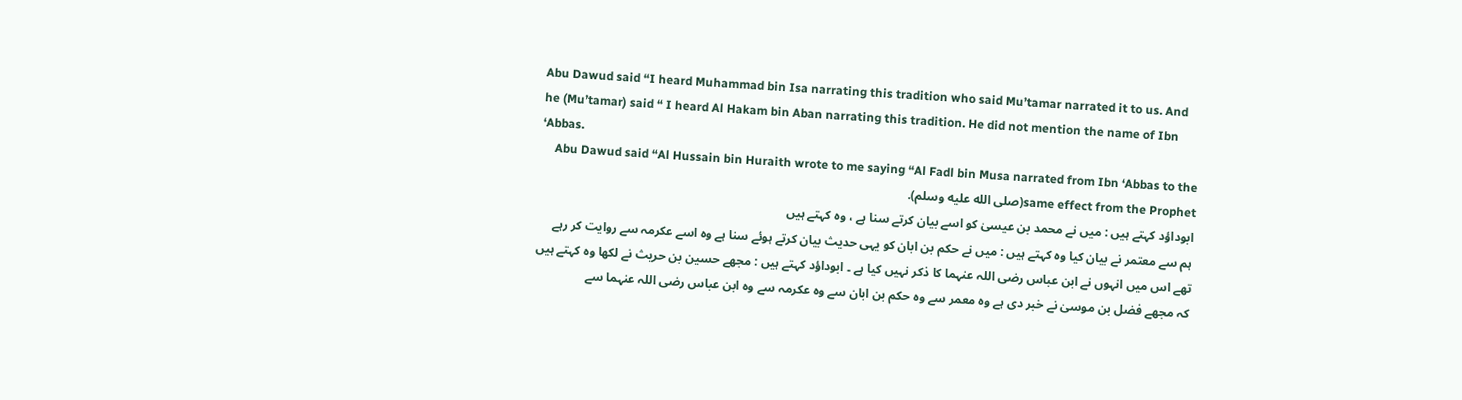Abu Dawud said “I heard Muhammad bin Isa narrating this tradition who said Mu’tamar narrated it to us. And he (Mu’tamar) said “ I heard Al Hakam bin Aban narrating this tradition. He did not mention the name of Ibn ‘Abbas.
Abu Dawud said “Al Hussain bin Huraith wrote to me saying “Al Fadl bin Musa narrated from Ibn ‘Abbas to the same effect from the Prophet(صلى الله عليه وسلم).
ابوداؤد کہتے ہیں : میں نے محمد بن عیسیٰ کو اسے بیان کرتے سنا ہے ، وہ کہتے ہیں
ہم سے معتمر نے بیان کیا وہ کہتے ہیں : میں نے حکم بن ابان کو یہی حدیث بیان کرتے ہوئے سنا ہے وہ اسے عکرمہ سے روایت کر رہے تھے اس میں انہوں نے ابن عباس رضی اللہ عنہما کا ذکر نہیں کیا ہے ۔ ابوداؤد کہتے ہیں : مجھے حسین بن حریث نے لکھا وہ کہتے ہیں کہ مجھے فضل بن موسیٰ نے خبر دی ہے وہ معمر سے وہ حکم بن ابان سے وہ عکرمہ سے وہ ابن عباس رضی اللہ عنہما سے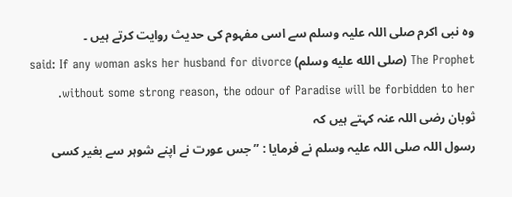وہ نبی اکرم صلی اللہ علیہ وسلم سے اسی مفہوم کی حدیث روایت کرتے ہیں ۔
The Prophet (صلى الله عليه وسلم) said: If any woman asks her husband for divorce without some strong reason, the odour of Paradise will be forbidden to her.
ثوبان رضی اللہ عنہ کہتے ہیں کہ
رسول اللہ صلی اللہ علیہ وسلم نے فرمایا : ” جس عورت نے اپنے شوہر سے بغیر کسی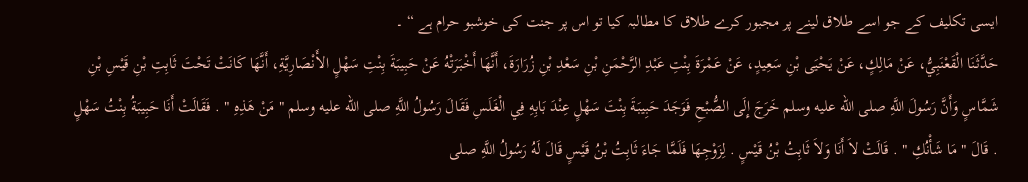ایسی تکلیف کے جو اسے طلاق لینے پر مجبور کرے طلاق کا مطالبہ کیا تو اس پر جنت کی خوشبو حرام ہے “ ۔
حَدَّثَنَا الْقَعْنَبِيُّ، عَنْ مَالِكٍ، عَنْ يَحْيَى بْنِ سَعِيدٍ، عَنْ عَمْرَةَ بِنْتِ عَبْدِ الرَّحْمَنِ بْنِ سَعْدِ بْنِ زُرَارَةَ، أَنَّهَا أَخْبَرَتْهُ عَنْ حَبِيبَةَ بِنْتِ سَهْلٍ الأَنْصَارِيَّةِ، أَنَّهَا كَانَتْ تَحْتَ ثَابِتِ بْنِ قَيْسِ بْنِ شَمَّاسٍ وَأَنَّ رَسُولَ اللَّهِ صلى الله عليه وسلم خَرَجَ إِلَى الصُّبْحِ فَوَجَدَ حَبِيبَةَ بِنْتَ سَهْلٍ عِنْدَ بَابِهِ فِي الْغَلَسِ فَقَالَ رَسُولُ اللَّهِ صلى الله عليه وسلم " مَنْ هَذِهِ " . فَقَالَتْ أَنَا حَبِيبَةُ بِنْتُ سَهْلٍ . قَالَ " مَا شَأْنُكِ " . قَالَتْ لاَ أَنَا وَلاَ ثَابِتُ بْنُ قَيْسٍ . لِزَوْجِهَا فَلَمَّا جَاءَ ثَابِتُ بْنُ قَيْسٍ قَالَ لَهُ رَسُولُ اللَّهِ صلى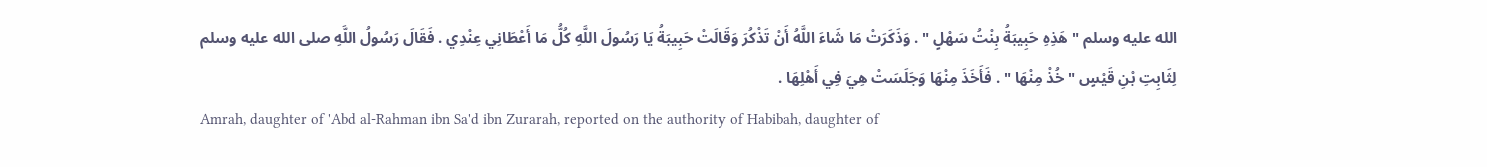الله عليه وسلم " هَذِهِ حَبِيبَةُ بِنْتُ سَهْلٍ " . وَذَكَرَتْ مَا شَاءَ اللَّهُ أَنْ تَذْكُرَ وَقَالَتْ حَبِيبَةُ يَا رَسُولَ اللَّهِ كُلُّ مَا أَعْطَانِي عِنْدِي . فَقَالَ رَسُولُ اللَّهِ صلى الله عليه وسلم لِثَابِتِ بْنِ قَيْسٍ " خُذْ مِنْهَا " . فَأَخَذَ مِنْهَا وَجَلَسَتْ هِيَ فِي أَهْلِهَا .
Amrah, daughter of 'Abd al-Rahman ibn Sa'd ibn Zurarah, reported on the authority of Habibah, daughter of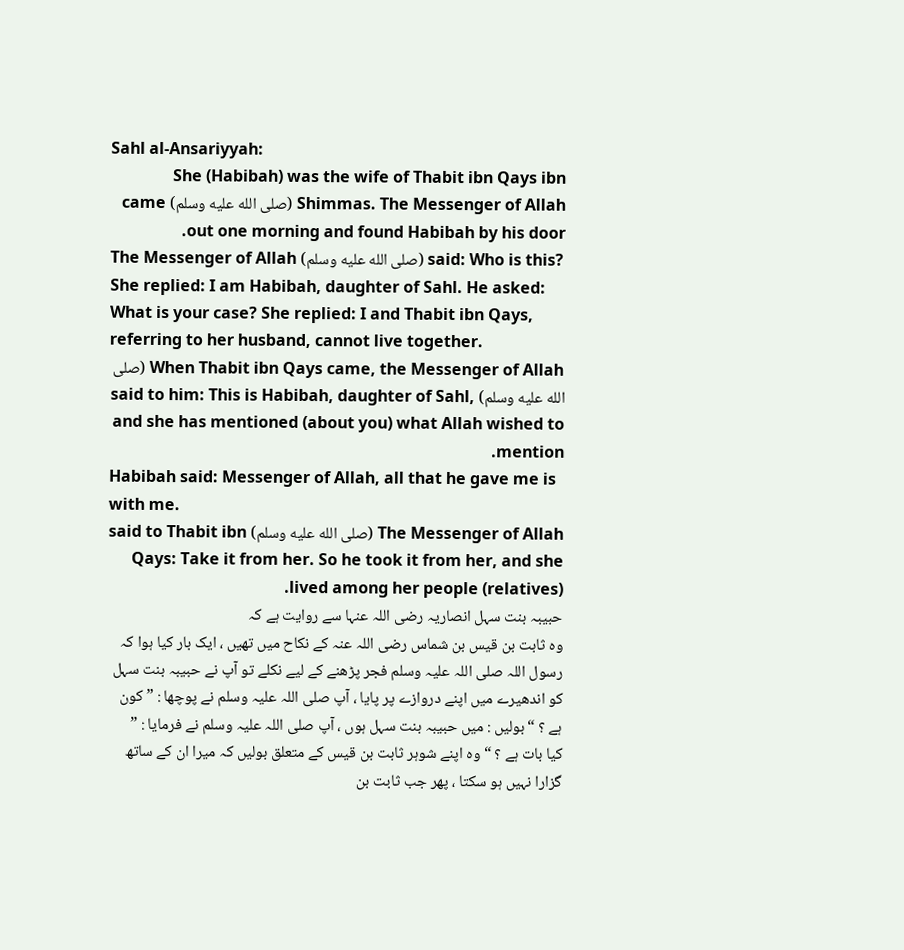Sahl al-Ansariyyah:
She (Habibah) was the wife of Thabit ibn Qays ibn Shimmas. The Messenger of Allah (صلى الله عليه وسلم) came out one morning and found Habibah by his door.
The Messenger of Allah (صلى الله عليه وسلم) said: Who is this? She replied: I am Habibah, daughter of Sahl. He asked: What is your case? She replied: I and Thabit ibn Qays, referring to her husband, cannot live together.
When Thabit ibn Qays came, the Messenger of Allah (صلى الله عليه وسلم) said to him: This is Habibah, daughter of Sahl, and she has mentioned (about you) what Allah wished to mention.
Habibah said: Messenger of Allah, all that he gave me is with me.
The Messenger of Allah (صلى الله عليه وسلم) said to Thabit ibn Qays: Take it from her. So he took it from her, and she lived among her people (relatives).
حبیبہ بنت سہل انصاریہ رضی اللہ عنہا سے روایت ہے کہ
وہ ثابت بن قیس بن شماس رضی اللہ عنہ کے نکاح میں تھیں ، ایک بار کیا ہوا کہ رسول اللہ صلی اللہ علیہ وسلم فجر پڑھنے کے لیے نکلے تو آپ نے حبیبہ بنت سہل کو اندھیرے میں اپنے دروازے پر پایا ، آپ صلی اللہ علیہ وسلم نے پوچھا : ” کون ہے ؟ “ بولیں : میں حبیبہ بنت سہل ہوں ، آپ صلی اللہ علیہ وسلم نے فرمایا : ” کیا بات ہے ؟ “ وہ اپنے شوہر ثابت بن قیس کے متعلق بولیں کہ میرا ان کے ساتھ گزارا نہیں ہو سکتا ، پھر جب ثابت بن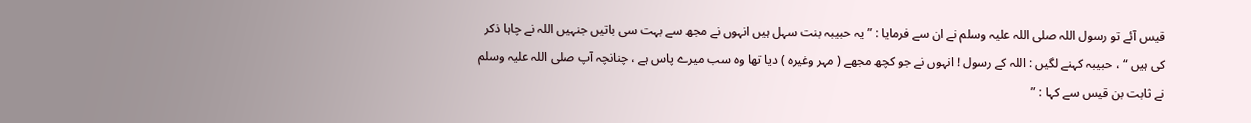قیس آئے تو رسول اللہ صلی اللہ علیہ وسلم نے ان سے فرمایا : ” یہ حبیبہ بنت سہل ہیں انہوں نے مجھ سے بہت سی باتیں جنہیں اللہ نے چاہا ذکر کی ہیں “ ، حبیبہ کہنے لگیں : اللہ کے رسول ! انہوں نے جو کچھ مجھے ( مہر وغیرہ ) دیا تھا وہ سب میرے پاس ہے ، چنانچہ آپ صلی اللہ علیہ وسلم نے ثابت بن قیس سے کہا : ”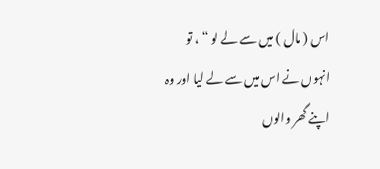اس ( مال ) میں سے لے لو “ ، تو انہوں نے اس میں سے لے لیا اور وہ اپنے گھر والوں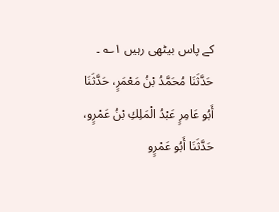کے پاس بیٹھی رہیں ۱؎ ۔
حَدَّثَنَا مُحَمَّدُ بْنُ مَعْمَرٍ، حَدَّثَنَا أَبُو عَامِرٍ عَبْدُ الْمَلِكِ بْنُ عَمْرٍو، حَدَّثَنَا أَبُو عَمْرٍو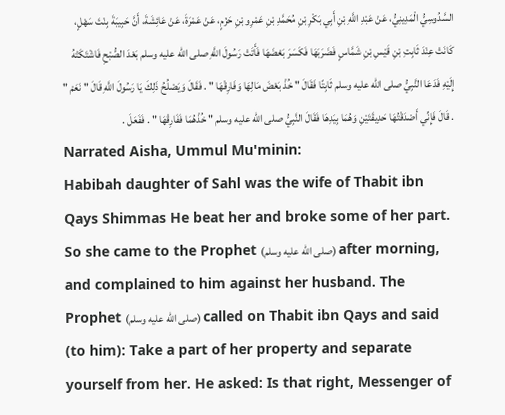السَّدُوسِيُّ الْمَدِينِيُّ، عَنْ عَبْدِ اللَّهِ بْنِ أَبِي بَكْرِ بْنِ مُحَمَّدِ بْنِ عَمْرِو بْنِ حَزْمٍ، عَنْ عَمْرَةَ، عَنْ عَائِشَةَ، أَنَّ حَبِيبَةَ بِنْتَ سَهْلٍ، كَانَتْ عِنْدَ ثَابِتِ بْنِ قَيْسِ بْنِ شَمَّاسٍ فَضَرَبَهَا فَكَسَرَ بَعْضَهَا فَأَتَتْ رَسُولَ اللَّهِ صلى الله عليه وسلم بَعْدَ الصُّبْحِ فَاشْتَكَتْهُ إِلَيْهِ فَدَعَا النَّبِيُّ صلى الله عليه وسلم ثَابِتًا فَقَالَ " خُذْ بَعْضَ مَالِهَا وَفَارِقْهَا " . فَقَالَ وَيَصْلُحُ ذَلِكَ يَا رَسُولَ اللَّهِ قَالَ " نَعَمْ " . قَالَ فَإِنِّي أَصْدَقْتُهَا حَدِيقَتَيْنِ وَهُمَا بِيَدِهَا فَقَالَ النَّبِيُّ صلى الله عليه وسلم " خُذْهُمَا فَفَارِقْهَا " . فَفَعَلَ .
Narrated Aisha, Ummul Mu'minin:
Habibah daughter of Sahl was the wife of Thabit ibn Qays Shimmas He beat her and broke some of her part. So she came to the Prophet (صلى الله عليه وسلم) after morning, and complained to him against her husband. The Prophet (صلى الله عليه وسلم) called on Thabit ibn Qays and said (to him): Take a part of her property and separate yourself from her. He asked: Is that right, Messenger of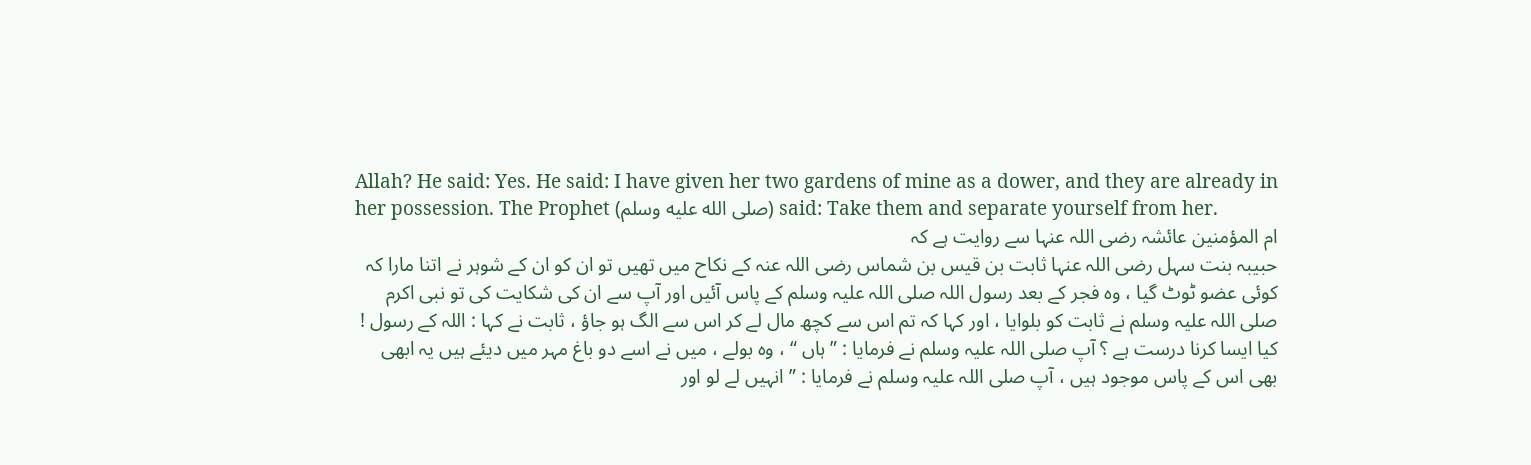Allah? He said: Yes. He said: I have given her two gardens of mine as a dower, and they are already in her possession. The Prophet (صلى الله عليه وسلم) said: Take them and separate yourself from her.
ام المؤمنین عائشہ رضی اللہ عنہا سے روایت ہے کہ
حبیبہ بنت سہل رضی اللہ عنہا ثابت بن قیس بن شماس رضی اللہ عنہ کے نکاح میں تھیں تو ان کو ان کے شوہر نے اتنا مارا کہ کوئی عضو ٹوٹ گیا ، وہ فجر کے بعد رسول اللہ صلی اللہ علیہ وسلم کے پاس آئیں اور آپ سے ان کی شکایت کی تو نبی اکرم صلی اللہ علیہ وسلم نے ثابت کو بلوایا ، اور کہا کہ تم اس سے کچھ مال لے کر اس سے الگ ہو جاؤ ، ثابت نے کہا : اللہ کے رسول ! کیا ایسا کرنا درست ہے ؟ آپ صلی اللہ علیہ وسلم نے فرمایا : ” ہاں “ ، وہ بولے ، میں نے اسے دو باغ مہر میں دیئے ہیں یہ ابھی بھی اس کے پاس موجود ہیں ، آپ صلی اللہ علیہ وسلم نے فرمایا : ” انہیں لے لو اور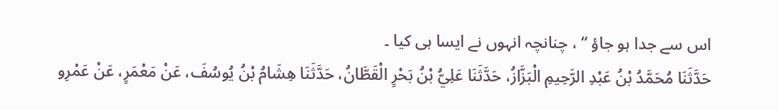اس سے جدا ہو جاؤ “ ، چنانچہ انہوں نے ایسا ہی کیا ۔
حَدَّثَنَا مُحَمَّدُ بْنُ عَبْدِ الرَّحِيمِ الْبَزَّازُ، حَدَّثَنَا عَلِيُّ بْنُ بَحْرٍ الْقَطَّانُ، حَدَّثَنَا هِشَامُ بْنُ يُوسُفَ، عَنْ مَعْمَرٍ، عَنْ عَمْرِو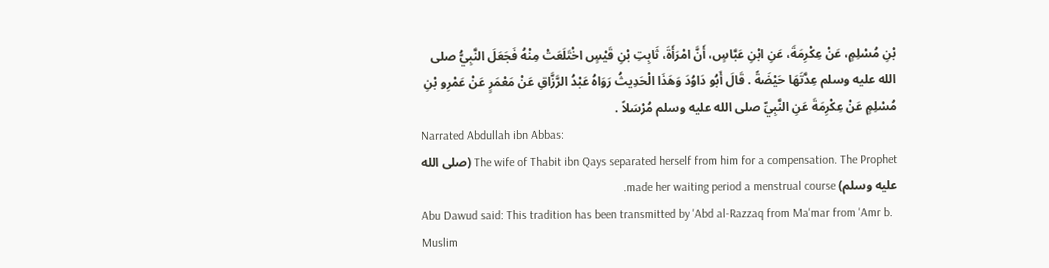بْنِ مُسْلِمٍ، عَنْ عِكْرِمَةَ، عَنِ ابْنِ عَبَّاسٍ، أَنَّ امْرَأَةَ، ثَابِتِ بْنِ قَيْسٍ اخْتَلَعَتْ مِنْهُ فَجَعَلَ النَّبِيُّ صلى الله عليه وسلم عِدَّتَهَا حَيْضَةً . قَالَ أَبُو دَاوُدَ وَهَذَا الْحَدِيثُ رَوَاهُ عَبْدُ الرَّزَّاقِ عَنْ مَعْمَرٍ عَنْ عَمْرِو بْنِ مُسْلِمٍ عَنْ عِكْرِمَةَ عَنِ النَّبِيِّ صلى الله عليه وسلم مُرْسَلاً .
Narrated Abdullah ibn Abbas:
The wife of Thabit ibn Qays separated herself from him for a compensation. The Prophet (صلى الله عليه وسلم) made her waiting period a menstrual course.
Abu Dawud said: This tradition has been transmitted by 'Abd al-Razzaq from Ma'mar from 'Amr b. Muslim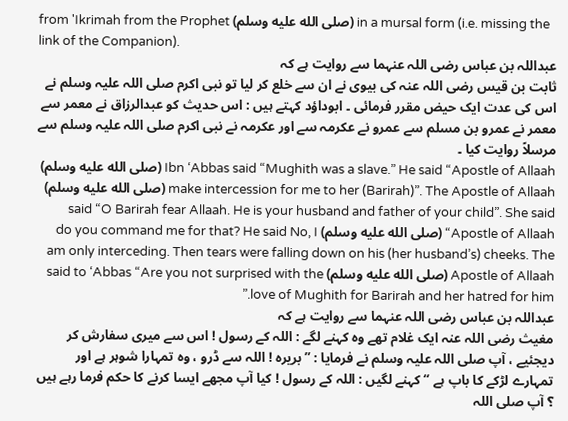from 'Ikrimah from the Prophet (صلى الله عليه وسلم) in a mursal form (i.e. missing the link of the Companion).
عبداللہ بن عباس رضی اللہ عنہما سے روایت ہے کہ
ثابت بن قیس رضی اللہ عنہ کی بیوی نے ان سے خلع کر لیا تو نبی اکرم صلی اللہ علیہ وسلم نے اس کی عدت ایک حیض مقرر فرمائی ۔ ابوداؤد کہتے ہیں : اس حدیث کو عبدالرزاق نے معمر سے معمر نے عمرو بن مسلم سے عمرو نے عکرمہ سے اور عکرمہ نے نبی اکرم صلی اللہ علیہ وسلم سے مرسلاً روایت کیا ۔
Ibn ‘Abbas said “Mughith was a slave.” He said “Apostle of Allaah (صلى الله عليه وسلم) make intercession for me to her (Barirah)”. The Apostle of Allaah (صلى الله عليه وسلم) said “O Barirah fear Allaah. He is your husband and father of your child”. She said “Apostle of Allaah (صلى الله عليه وسلم) do you command me for that? He said No, I am only interceding. Then tears were falling down on his (her husband’s) cheeks. The Apostle of Allaah (صلى الله عليه وسلم) said to ‘Abbas “Are you not surprised with the love of Mughith for Barirah and her hatred for him.”
عبداللہ بن عباس رضی اللہ عنہما سے روایت ہے کہ
مغیث رضی اللہ عنہ ایک غلام تھے وہ کہنے لگے : اللہ کے رسول ! اس سے میری سفارش کر دیجئیے ، آپ صلی اللہ علیہ وسلم نے فرمایا : ” بریرہ ! اللہ سے ڈرو ، وہ تمہارا شوہر ہے اور تمہارے لڑکے کا باپ ہے “ کہنے لگیں : اللہ کے رسول ! کیا آپ مجھے ایسا کرنے کا حکم فرما رہے ہیں ؟ آپ صلی اللہ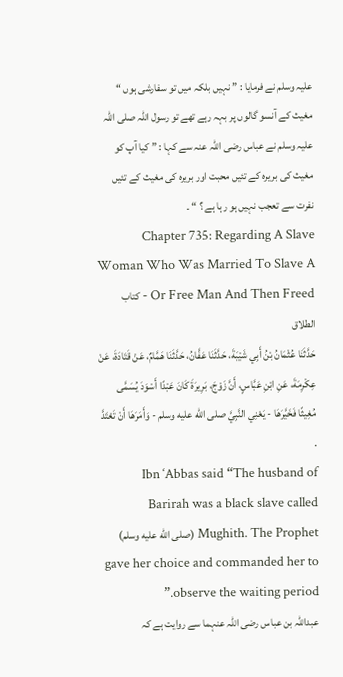علیہ وسلم نے فرمایا : ” نہیں بلکہ میں تو سفارشی ہوں “ مغیث کے آنسو گالوں پر بہہ رہے تھے تو رسول اللہ صلی اللہ علیہ وسلم نے عباس رضی اللہ عنہ سے کہا : ” کیا آپ کو مغیث کی بریرہ کے تئیں محبت اور بریرہ کی مغیث کے تئیں نفرت سے تعجب نہیں ہو رہا ہے ؟ “ ۔
Chapter 735: Regarding A Slave Woman Who Was Married To Slave A Or Free Man And Then Freed - كتاب الطلاق
حَدَّثَنَا عُثْمَانُ بْنُ أَبِي شَيْبَةَ، حَدَّثَنَا عَفَّانُ، حَدَّثَنَا هَمَّامٌ، عَنْ قَتَادَةَ، عَنْ عِكْرِمَةَ، عَنِ ابْنِ عَبَّاسٍ، أَنَّ زَوْجَ، بَرِيرَةَ كَانَ عَبْدًا أَسْوَدَ يُسَمَّى مُغِيثًا فَخَيَّرَهَا - يَعْنِي النَّبِيَّ صلى الله عليه وسلم - وَأَمَرَهَا أَنْ تَعْتَدَّ .
Ibn ‘Abbas said “The husband of Barirah was a black slave called Mughith. The Prophet (صلى الله عليه وسلم) gave her choice and commanded her to observe the waiting period.”
عبداللہ بن عباس رضی اللہ عنہما سے روایت ہے کہ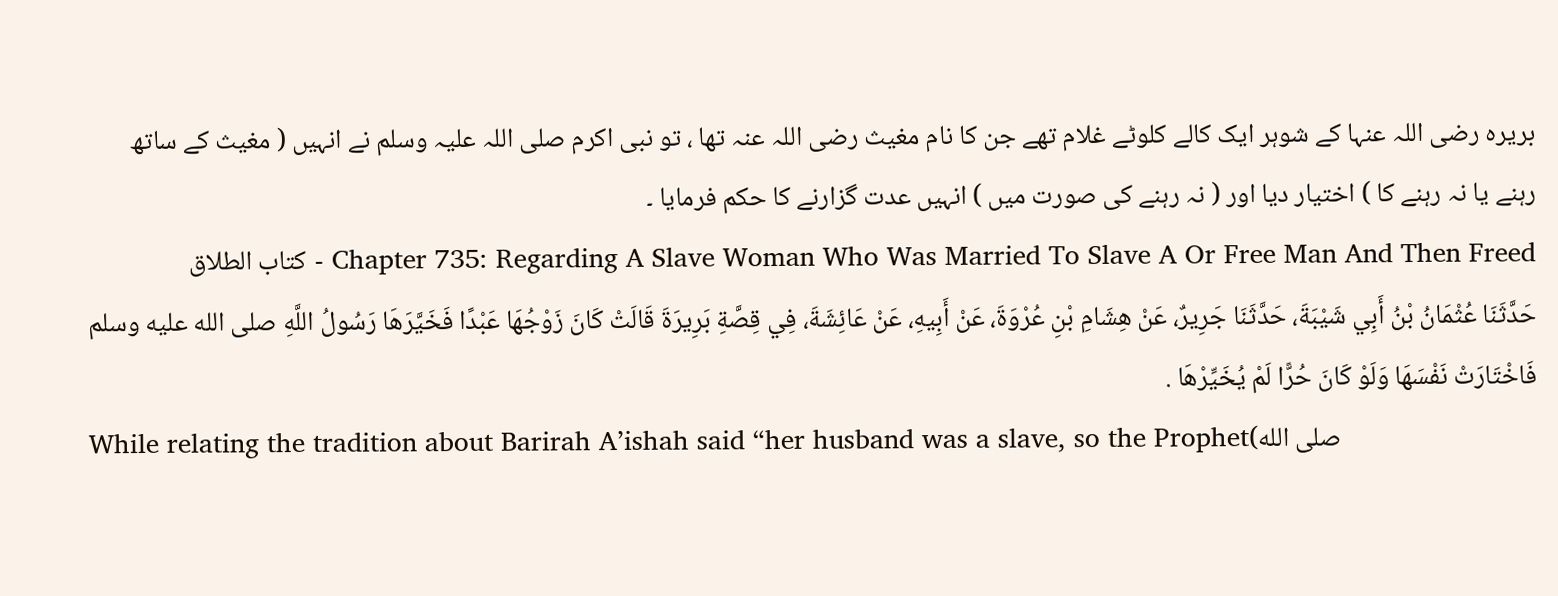بریرہ رضی اللہ عنہا کے شوہر ایک کالے کلوٹے غلام تھے جن کا نام مغیث رضی اللہ عنہ تھا ، تو نبی اکرم صلی اللہ علیہ وسلم نے انہیں ( مغیث کے ساتھ رہنے یا نہ رہنے کا ) اختیار دیا اور ( نہ رہنے کی صورت میں ) انہیں عدت گزارنے کا حکم فرمایا ۔
Chapter 735: Regarding A Slave Woman Who Was Married To Slave A Or Free Man And Then Freed - كتاب الطلاق
حَدَّثَنَا عُثْمَانُ بْنُ أَبِي شَيْبَةَ، حَدَّثَنَا جَرِيرٌ، عَنْ هِشَامِ بْنِ عُرْوَةَ، عَنْ أَبِيهِ، عَنْ عَائِشَةَ، فِي قِصَّةِ بَرِيرَةَ قَالَتْ كَانَ زَوْجُهَا عَبْدًا فَخَيَّرَهَا رَسُولُ اللَّهِ صلى الله عليه وسلم فَاخْتَارَتْ نَفْسَهَا وَلَوْ كَانَ حُرًّا لَمْ يُخَيِّرْهَا .
While relating the tradition about Barirah A’ishah said “her husband was a slave, so the Prophet(صلى الله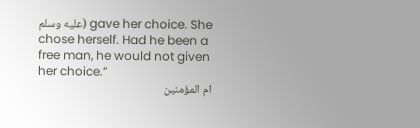عليه وسلم) gave her choice. She chose herself. Had he been a free man, he would not given her choice.”
ام المؤمنین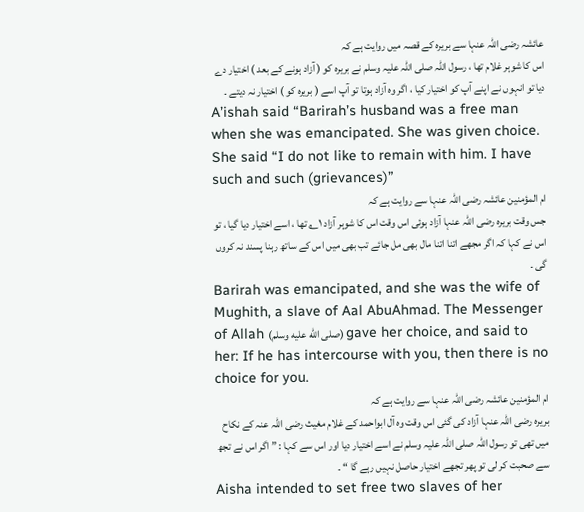عائشہ رضی اللہ عنہا سے بریرہ کے قصہ میں روایت ہے کہ
اس کا شوہر غلام تھا ، رسول اللہ صلی اللہ علیہ وسلم نے بریرہ کو ( آزاد ہونے کے بعد ) اختیار دے دیا تو انہوں نے اپنے آپ کو اختیار کیا ، اگر وہ آزاد ہوتا تو آپ اسے ( بریرہ کو ) اختیار نہ دیتے ۔
A’ishah said “Barirah’s husband was a free man when she was emancipated. She was given choice. She said “I do not like to remain with him. I have such and such (grievances)”
ام المؤمنین عائشہ رضی اللہ عنہا سے روایت ہے کہ
جس وقت بریرہ رضی اللہ عنہا آزاد ہوئی اس وقت اس کا شوہر آزاد ۱؎ تھا ، اسے اختیار دیا گیا ، تو اس نے کہا کہ اگر مجھے اتنا اتنا مال بھی مل جائے تب بھی میں اس کے ساتھ رہنا پسند نہ کروں گی ۔
Barirah was emancipated, and she was the wife of Mughith, a slave of Aal AbuAhmad. The Messenger of Allah (صلى الله عليه وسلم) gave her choice, and said to her: If he has intercourse with you, then there is no choice for you.
ام المؤمنین عائشہ رضی اللہ عنہا سے روایت ہے کہ
بریرہ رضی اللہ عنہا آزاد کی گئی اس وقت وہ آل ابواحمد کے غلام مغیث رضی اللہ عنہ کے نکاح میں تھی تو رسول اللہ صلی اللہ علیہ وسلم نے اسے اختیار دیا اور اس سے کہا : ” اگر اس نے تجھ سے صحبت کر لی تو پھر تجھے اختیار حاصل نہیں رہے گا “ ۔
Aisha intended to set free two slaves of her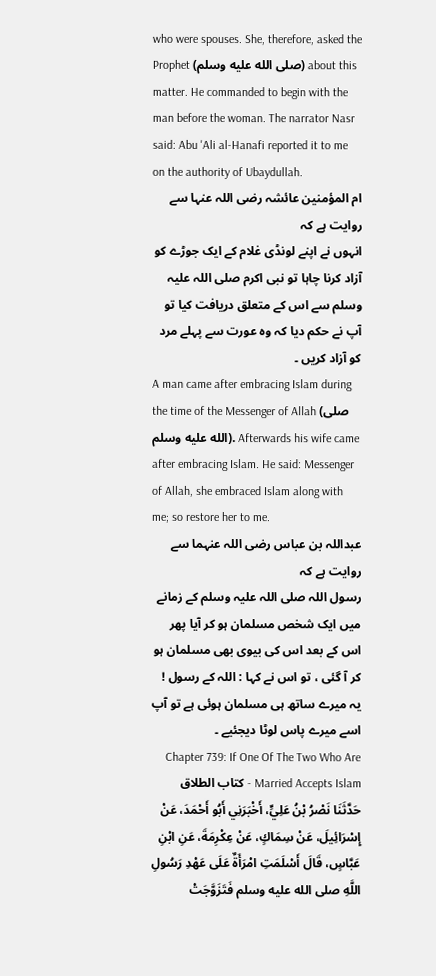who were spouses. She, therefore, asked the Prophet (صلى الله عليه وسلم) about this matter. He commanded to begin with the man before the woman. The narrator Nasr said: Abu 'Ali al-Hanafi reported it to me on the authority of Ubaydullah.
ام المؤمنین عائشہ رضی اللہ عنہا سے روایت ہے کہ
انہوں نے اپنے لونڈی غلام کے ایک جوڑے کو آزاد کرنا چاہا تو نبی اکرم صلی اللہ علیہ وسلم سے اس کے متعلق دریافت کیا تو آپ نے حکم دیا کہ وہ عورت سے پہلے مرد کو آزاد کریں ۔
A man came after embracing Islam during the time of the Messenger of Allah (صلى الله عليه وسلم). Afterwards his wife came after embracing Islam. He said: Messenger of Allah, she embraced Islam along with me; so restore her to me.
عبداللہ بن عباس رضی اللہ عنہما سے روایت ہے کہ
رسول اللہ صلی اللہ علیہ وسلم کے زمانے میں ایک شخص مسلمان ہو کر آیا پھر اس کے بعد اس کی بیوی بھی مسلمان ہو کر آ گئی ، تو اس نے کہا : اللہ کے رسول ! یہ میرے ساتھ ہی مسلمان ہوئی ہے تو آپ اسے میرے پاس لوٹا دیجئیے ۔
Chapter 739: If One Of The Two Who Are Married Accepts Islam - كتاب الطلاق
حَدَّثَنَا نَصْرُ بْنُ عَلِيٍّ، أَخْبَرَنِي أَبُو أَحْمَدَ، عَنْ إِسْرَائِيلَ، عَنْ سِمَاكٍ، عَنْ عِكْرِمَةَ، عَنِ ابْنِ عَبَّاسٍ، قَالَ أَسْلَمَتِ امْرَأَةٌ عَلَى عَهْدِ رَسُولِ اللَّهِ صلى الله عليه وسلم فَتَزَوَّجَتْ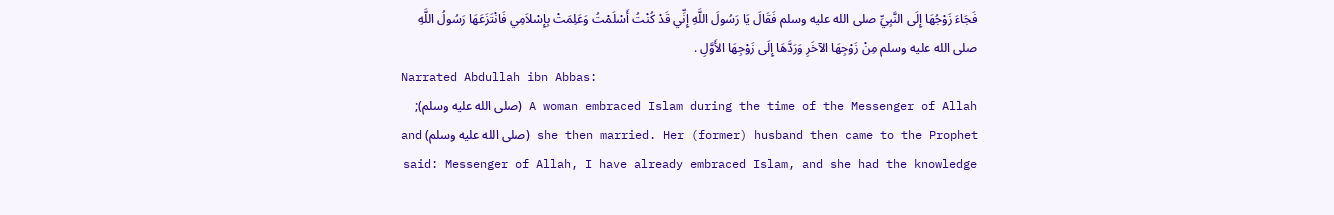فَجَاءَ زَوْجُهَا إِلَى النَّبِيِّ صلى الله عليه وسلم فَقَالَ يَا رَسُولَ اللَّهِ إِنِّي قَدْ كُنْتُ أَسْلَمْتُ وَعَلِمَتْ بِإِسْلاَمِي فَانْتَزَعَهَا رَسُولُ اللَّهِ صلى الله عليه وسلم مِنْ زَوْجِهَا الآخَرِ وَرَدَّهَا إِلَى زَوْجِهَا الأَوَّلِ .
Narrated Abdullah ibn Abbas:
A woman embraced Islam during the time of the Messenger of Allah (صلى الله عليه وسلم); she then married. Her (former) husband then came to the Prophet (صلى الله عليه وسلم) and said: Messenger of Allah, I have already embraced Islam, and she had the knowledge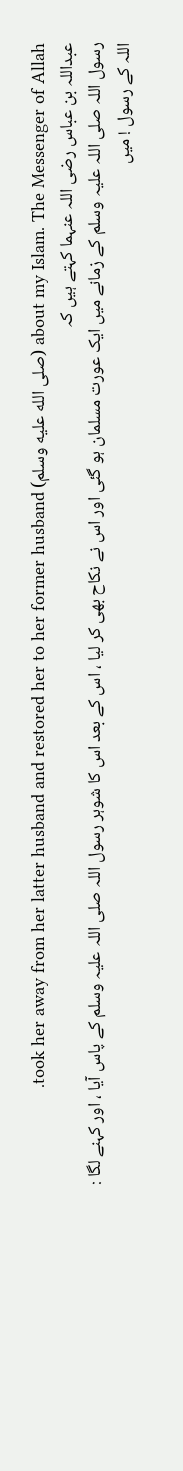about my Islam. The Messenger of Allah (صلى الله عليه وسلم) took her away from her latter husband and restored her to her former husband.
عبداللہ بن عباس رضی اللہ عنہما کہتے ہیں کہ
رسول اللہ صلی اللہ علیہ وسلم کے زمانے میں ایک عورت مسلمان ہو گئی اور اس نے نکاح بھی کر لیا ، اس کے بعد اس کا شوہر رسول اللہ صلی اللہ علیہ وسلم کے پاس آیا ، اور کہنے لگا : اللہ کے رسول ! میں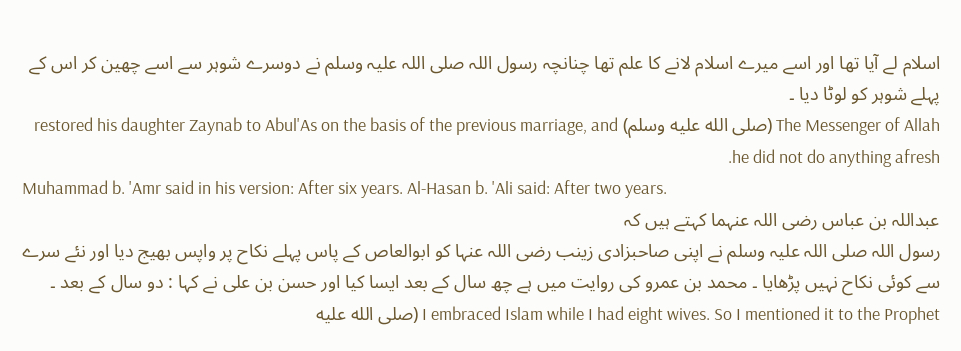اسلام لے آیا تھا اور اسے میرے اسلام لانے کا علم تھا چنانچہ رسول اللہ صلی اللہ علیہ وسلم نے دوسرے شوہر سے اسے چھین کر اس کے پہلے شوہر کو لوٹا دیا ۔
The Messenger of Allah (صلى الله عليه وسلم) restored his daughter Zaynab to Abul'As on the basis of the previous marriage, and he did not do anything afresh.
Muhammad b. 'Amr said in his version: After six years. Al-Hasan b. 'Ali said: After two years.
عبداللہ بن عباس رضی اللہ عنہما کہتے ہیں کہ
رسول اللہ صلی اللہ علیہ وسلم نے اپنی صاحبزادی زینب رضی اللہ عنہا کو ابوالعاص کے پاس پہلے نکاح پر واپس بھیج دیا اور نئے سرے سے کوئی نکاح نہیں پڑھایا ۔ محمد بن عمرو کی روایت میں ہے چھ سال کے بعد ایسا کیا اور حسن بن علی نے کہا : دو سال کے بعد ۔
I embraced Islam while I had eight wives. So I mentioned it to the Prophet (صلى الله عليه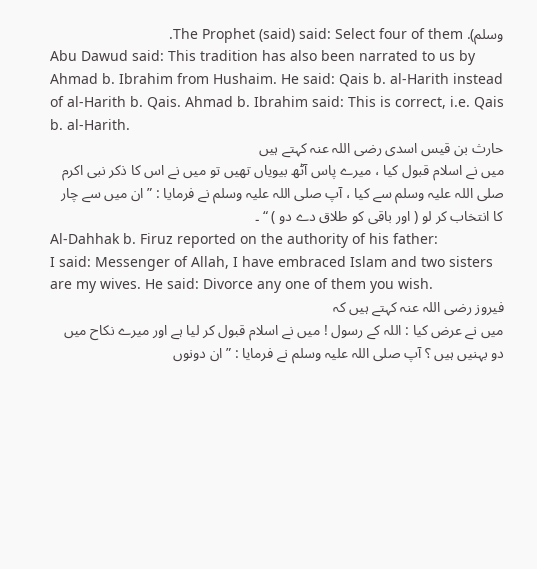وسلم). The Prophet (said) said: Select four of them.
Abu Dawud said: This tradition has also been narrated to us by Ahmad b. Ibrahim from Hushaim. He said: Qais b. al-Harith instead of al-Harith b. Qais. Ahmad b. Ibrahim said: This is correct, i.e. Qais b. al-Harith.
حارث بن قیس اسدی رضی اللہ عنہ کہتے ہیں
میں نے اسلام قبول کیا ، میرے پاس آٹھ بیویاں تھیں تو میں نے اس کا ذکر نبی اکرم صلی اللہ علیہ وسلم سے کیا ، آپ صلی اللہ علیہ وسلم نے فرمایا : ” ان میں سے چار کا انتخاب کر لو ( اور باقی کو طلاق دے دو ) “ ۔
Al-Dahhak b. Firuz reported on the authority of his father:
I said: Messenger of Allah, I have embraced Islam and two sisters are my wives. He said: Divorce any one of them you wish.
فیروز رضی اللہ عنہ کہتے ہیں کہ
میں نے عرض کیا : اللہ کے رسول ! میں نے اسلام قبول کر لیا ہے اور میرے نکاح میں دو بہنیں ہیں ؟ آپ صلی اللہ علیہ وسلم نے فرمایا : ” ان دونوں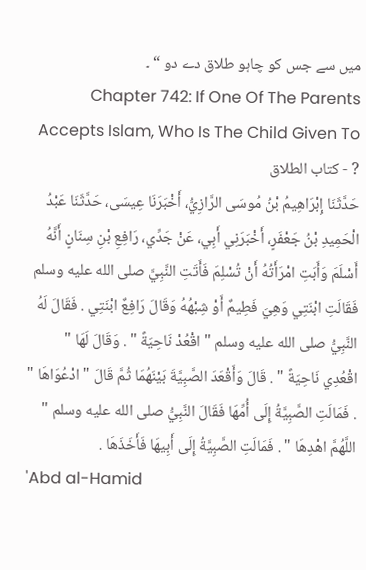میں سے جس کو چاہو طلاق دے دو “ ۔
Chapter 742: If One Of The Parents Accepts Islam, Who Is The Child Given To ? - كتاب الطلاق
حَدَّثَنَا إِبْرَاهِيمُ بْنُ مُوسَى الرَّازِيُّ، أَخْبَرَنَا عِيسَى، حَدَّثَنَا عَبْدُ الْحَمِيدِ بْنُ جَعْفَرٍ، أَخْبَرَنِي أَبِي، عَنْ جَدِّي، رَافِعِ بْنِ سِنَانٍ أَنَّهُ أَسْلَمَ وَأَبَتِ امْرَأَتُهُ أَنْ تُسْلِمَ فَأَتَتِ النَّبِيَّ صلى الله عليه وسلم فَقَالَتِ ابْنَتِي وَهِيَ فَطِيمٌ أَوْ شِبْهُهُ وَقَالَ رَافِعٌ ابْنَتِي . فَقَالَ لَهُ النَّبِيُّ صلى الله عليه وسلم " اقْعُدْ نَاحِيَةً " . وَقَالَ لَهَا " اقْعُدِي نَاحِيَةً " . قَالَ وَأَقْعَدَ الصَّبِيَّةَ بَيْنَهُمَا ثُمَّ قَالَ " ادْعُوَاهَا " . فَمَالَتِ الصَّبِيَّةُ إِلَى أُمِّهَا فَقَالَ النَّبِيُّ صلى الله عليه وسلم " اللَّهُمَّ اهْدِهَا " . فَمَالَتِ الصَّبِيَّةُ إِلَى أَبِيهَا فَأَخَذَهَا .
'Abd al-Hamid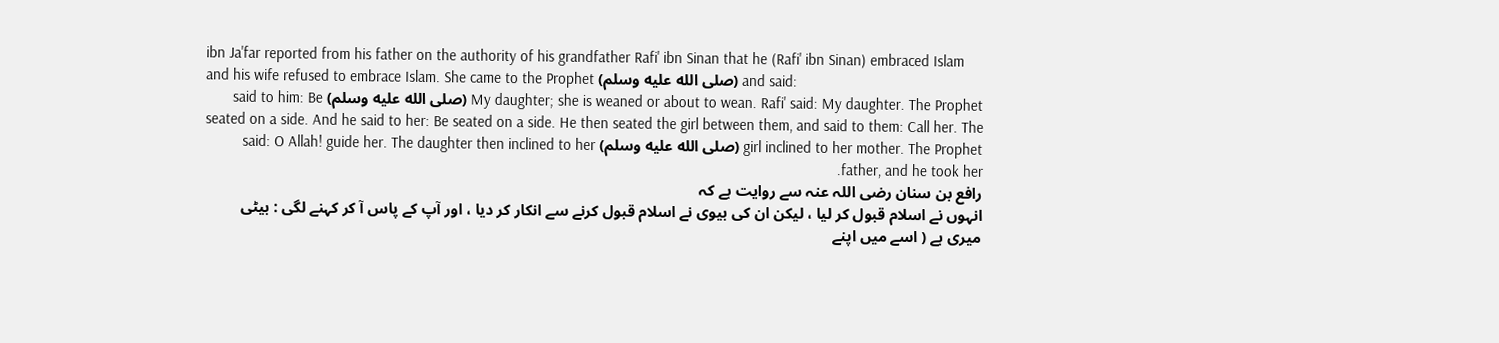ibn Ja'far reported from his father on the authority of his grandfather Rafi' ibn Sinan that he (Rafi' ibn Sinan) embraced Islam and his wife refused to embrace Islam. She came to the Prophet (صلى الله عليه وسلم) and said:
My daughter; she is weaned or about to wean. Rafi' said: My daughter. The Prophet (صلى الله عليه وسلم) said to him: Be seated on a side. And he said to her: Be seated on a side. He then seated the girl between them, and said to them: Call her. The girl inclined to her mother. The Prophet (صلى الله عليه وسلم) said: O Allah! guide her. The daughter then inclined to her father, and he took her.
رافع بن سنان رضی اللہ عنہ سے روایت ہے کہ
انہوں نے اسلام قبول کر لیا ، لیکن ان کی بیوی نے اسلام قبول کرنے سے انکار کر دیا ، اور آپ کے پاس آ کر کہنے لگی : بیٹی میری ہے ( اسے میں اپنے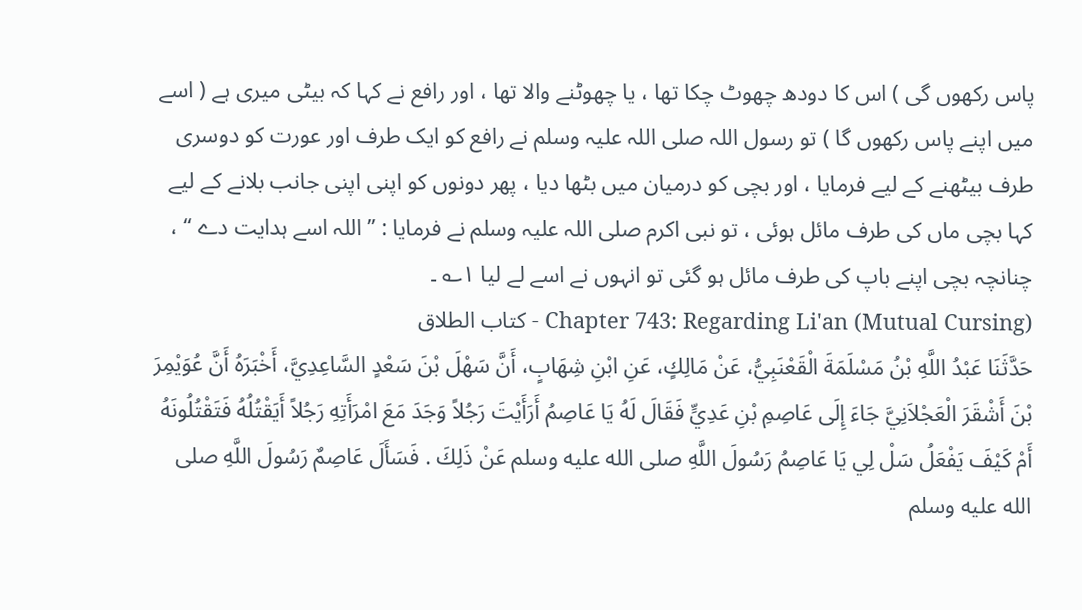پاس رکھوں گی ) اس کا دودھ چھوٹ چکا تھا ، یا چھوٹنے والا تھا ، اور رافع نے کہا کہ بیٹی میری ہے ( اسے میں اپنے پاس رکھوں گا ) تو رسول اللہ صلی اللہ علیہ وسلم نے رافع کو ایک طرف اور عورت کو دوسری طرف بیٹھنے کے لیے فرمایا ، اور بچی کو درمیان میں بٹھا دیا ، پھر دونوں کو اپنی اپنی جانب بلانے کے لیے کہا بچی ماں کی طرف مائل ہوئی ، تو نبی اکرم صلی اللہ علیہ وسلم نے فرمایا : ” اللہ اسے ہدایت دے “ ، چنانچہ بچی اپنے باپ کی طرف مائل ہو گئی تو انہوں نے اسے لے لیا ۱؎ ۔
Chapter 743: Regarding Li'an (Mutual Cursing) - كتاب الطلاق
حَدَّثَنَا عَبْدُ اللَّهِ بْنُ مَسْلَمَةَ الْقَعْنَبِيُّ، عَنْ مَالِكٍ، عَنِ ابْنِ شِهَابٍ، أَنَّ سَهْلَ بْنَ سَعْدٍ السَّاعِدِيَّ، أَخْبَرَهُ أَنَّ عُوَيْمِرَ بْنَ أَشْقَرَ الْعَجْلاَنِيَّ جَاءَ إِلَى عَاصِمِ بْنِ عَدِيٍّ فَقَالَ لَهُ يَا عَاصِمُ أَرَأَيْتَ رَجُلاً وَجَدَ مَعَ امْرَأَتِهِ رَجُلاً أَيَقْتُلُهُ فَتَقْتُلُونَهُ أَمْ كَيْفَ يَفْعَلُ سَلْ لِي يَا عَاصِمُ رَسُولَ اللَّهِ صلى الله عليه وسلم عَنْ ذَلِكَ . فَسَأَلَ عَاصِمٌ رَسُولَ اللَّهِ صلى الله عليه وسلم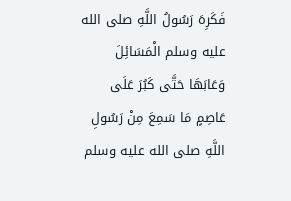فَكَرِهَ رَسُولُ اللَّهِ صلى الله عليه وسلم الْمَسَائِلَ وَعَابَهَا حَتَّى كَبُرَ عَلَى عَاصِمٍ مَا سَمِعَ مِنْ رَسُولِ اللَّهِ صلى الله عليه وسلم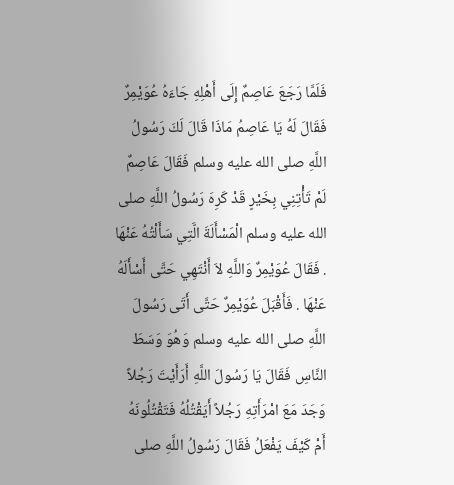فَلَمَّا رَجَعَ عَاصِمٌ إِلَى أَهْلِهِ جَاءَهُ عُوَيْمِرٌ فَقَالَ لَهُ يَا عَاصِمُ مَاذَا قَالَ لَكَ رَسُولُ اللَّهِ صلى الله عليه وسلم فَقَالَ عَاصِمٌ لَمْ تَأْتِنِي بِخَيْرٍ قَدْ كَرِهَ رَسُولُ اللَّهِ صلى الله عليه وسلم الْمَسْأَلَةَ الَّتِي سَأَلْتُهُ عَنْهَا . فَقَالَ عُوَيْمِرٌ وَاللَّهِ لاَ أَنْتَهِي حَتَّى أَسْأَلَهُ عَنْهَا . فَأَقْبَلَ عُوَيْمِرٌ حَتَّى أَتَى رَسُولَ اللَّهِ صلى الله عليه وسلم وَهُوَ وَسَطَ النَّاسِ فَقَالَ يَا رَسُولَ اللَّهِ أَرَأَيْتَ رَجُلاً وَجَدَ مَعَ امْرَأَتِهِ رَجُلاً أَيَقْتُلُهُ فَتَقْتُلُونَهُ أَمْ كَيْفَ يَفْعَلُ فَقَالَ رَسُولُ اللَّهِ صلى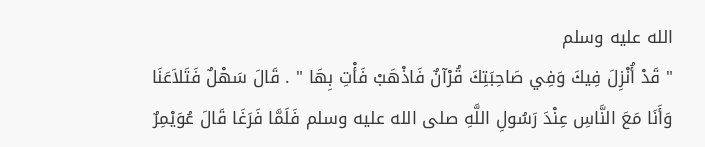الله عليه وسلم
" قَدْ أُنْزِلَ فِيكَ وَفِي صَاحِبَتِكَ قُرْآنٌ فَاذْهَبْ فَأْتِ بِهَا " . قَالَ سَهْلٌ فَتَلاَعَنَا وَأَنَا مَعَ النَّاسِ عِنْدَ رَسُولِ اللَّهِ صلى الله عليه وسلم فَلَمَّا فَرَغَا قَالَ عُوَيْمِرٌ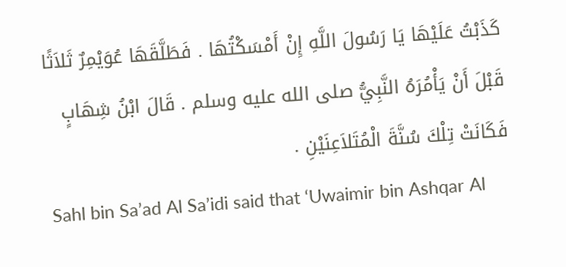كَذَبْتُ عَلَيْهَا يَا رَسُولَ اللَّهِ إِنْ أَمْسَكْتُهَا . فَطَلَّقَهَا عُوَيْمِرٌ ثَلاَثًا قَبْلَ أَنْ يَأْمُرَهُ النَّبِيُّ صلى الله عليه وسلم . قَالَ ابْنُ شِهَابٍ فَكَانَتْ تِلْكَ سُنَّةَ الْمُتَلاَعِنَيْنِ .
Sahl bin Sa’ad Al Sa’idi said that ‘Uwaimir bin Ashqar Al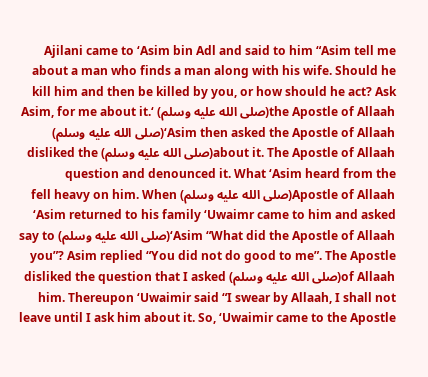Ajilani came to ‘Asim bin Adl and said to him “Asim tell me about a man who finds a man along with his wife. Should he kill him and then be killed by you, or how should he act? Ask the Apostle of Allaah(صلى الله عليه وسلم) ‘Asim, for me about it. ‘Asim then asked the Apostle of Allaah(صلى الله عليه وسلم) about it. The Apostle of Allaah(صلى الله عليه وسلم) disliked the question and denounced it. What ‘Asim heard from the Apostle of Allaah(صلى الله عليه وسلم) fell heavy on him. When ‘Asim returned to his family ‘Uwaimr came to him and asked ‘Asim “What did the Apostle of Allaah(صلى الله عليه وسلم) say to you”? Asim replied “You did not do good to me”. The Apostle of Allaah(صلى الله عليه وسلم) disliked the question that I asked him. Thereupon ‘Uwaimir said “I swear by Allaah, I shall not leave until I ask him about it. So, ‘Uwaimir came to the Apostle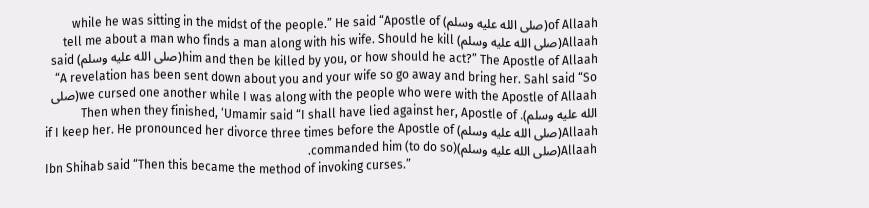of Allaah(صلى الله عليه وسلم) while he was sitting in the midst of the people.” He said “Apostle of Allaah(صلى الله عليه وسلم) tell me about a man who finds a man along with his wife. Should he kill him and then be killed by you, or how should he act?” The Apostle of Allaah(صلى الله عليه وسلم) said “A revelation has been sent down about you and your wife so go away and bring her. Sahl said “So we cursed one another while I was along with the people who were with the Apostle of Allaah(صلى الله عليه وسلم). Then when they finished, ‘Umamir said “I shall have lied against her, Apostle of Allaah(صلى الله عليه وسلم) if I keep her. He pronounced her divorce three times before the Apostle of Allaah(صلى الله عليه وسلم)commanded him (to do so).
Ibn Shihab said “Then this became the method of invoking curses.”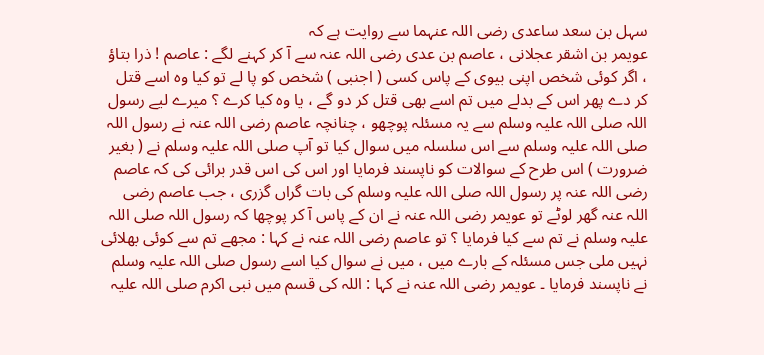سہل بن سعد ساعدی رضی اللہ عنہما سے روایت ہے کہ
عویمر بن اشقر عجلانی ، عاصم بن عدی رضی اللہ عنہ سے آ کر کہنے لگے : عاصم ! ذرا بتاؤ ، اگر کوئی شخص اپنی بیوی کے پاس کسی ( اجنبی ) شخص کو پا لے تو کیا وہ اسے قتل کر دے پھر اس کے بدلے میں تم اسے بھی قتل کر دو گے ، یا وہ کیا کرے ؟ میرے لیے رسول اللہ صلی اللہ علیہ وسلم سے یہ مسئلہ پوچھو ، چنانچہ عاصم رضی اللہ عنہ نے رسول اللہ صلی اللہ علیہ وسلم سے اس سلسلہ میں سوال کیا تو آپ صلی اللہ علیہ وسلم نے ( بغیر ضرورت ) اس طرح کے سوالات کو ناپسند فرمایا اور اس کی اس قدر برائی کی کہ عاصم رضی اللہ عنہ پر رسول اللہ صلی اللہ علیہ وسلم کی بات گراں گزری ، جب عاصم رضی اللہ عنہ گھر لوٹے تو عویمر رضی اللہ عنہ نے ان کے پاس آ کر پوچھا کہ رسول اللہ صلی اللہ علیہ وسلم نے تم سے کیا فرمایا ؟ تو عاصم رضی اللہ عنہ نے کہا : مجھے تم سے کوئی بھلائی نہیں ملی جس مسئلہ کے بارے میں ، میں نے سوال کیا اسے رسول صلی اللہ علیہ وسلم نے ناپسند فرمایا ۔ عویمر رضی اللہ عنہ نے کہا : اللہ کی قسم میں نبی اکرم صلی اللہ علیہ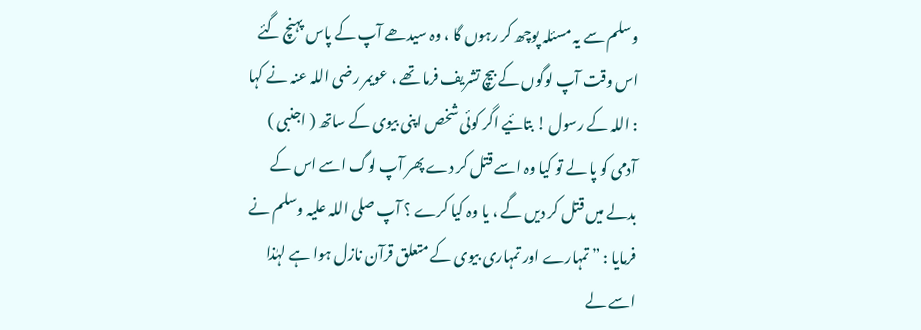وسلم سے یہ مسئلہ پوچھ کر رہوں گا ، وہ سیدھے آپ کے پاس پہنچ گئے اس وقت آپ لوگوں کے بیچ تشریف فرما تھے ، عویمر رضی اللہ عنہ نے کہا : اللہ کے رسول ! بتائیے اگر کوئی شخص اپنی بیوی کے ساتھ ( اجنبی ) آدمی کو پا لے تو کیا وہ اسے قتل کر دے پھر آپ لوگ اسے اس کے بدلے میں قتل کر دیں گے ، یا وہ کیا کرے ؟ آپ صلی اللہ علیہ وسلم نے فرمایا : ” تمہارے اور تمہاری بیوی کے متعلق قرآن نازل ہوا ہے لہٰذا اسے لے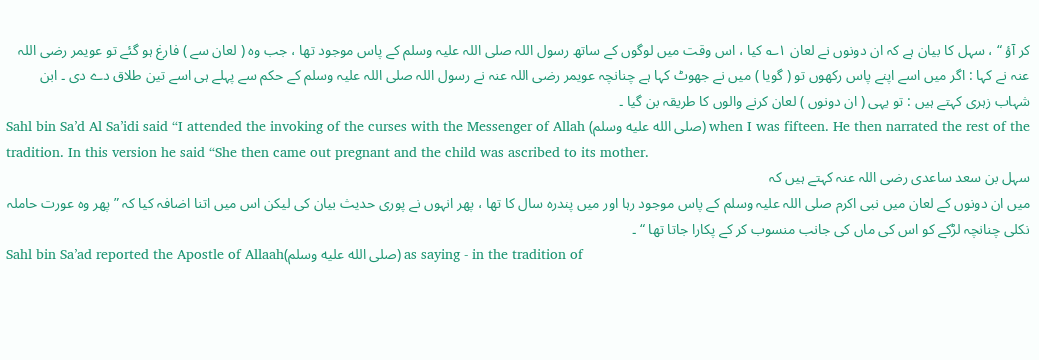کر آؤ “ ، سہل کا بیان ہے کہ ان دونوں نے لعان ۱؎ کیا ، اس وقت میں لوگوں کے ساتھ رسول اللہ صلی اللہ علیہ وسلم کے پاس موجود تھا ، جب وہ ( لعان سے ) فارغ ہو گئے تو عویمر رضی اللہ عنہ نے کہا : اگر میں اسے اپنے پاس رکھوں تو ( گویا ) میں نے جھوٹ کہا ہے چنانچہ عویمر رضی اللہ عنہ نے رسول اللہ صلی اللہ علیہ وسلم کے حکم سے پہلے ہی اسے تین طلاق دے دی ۔ ابن شہاب زہری کہتے ہیں : تو یہی ( ان دونوں ) لعان کرنے والوں کا طریقہ بن گیا ۔
Sahl bin Sa’d Al Sa’idi said “I attended the invoking of the curses with the Messenger of Allah (صلى الله عليه وسلم) when I was fifteen. He then narrated the rest of the tradition. In this version he said “She then came out pregnant and the child was ascribed to its mother.
سہل بن سعد ساعدی رضی اللہ عنہ کہتے ہیں کہ
میں ان دونوں کے لعان میں نبی اکرم صلی اللہ علیہ وسلم کے پاس موجود رہا اور میں پندرہ سال کا تھا ، پھر انہوں نے پوری حدیث بیان کی لیکن اس میں اتنا اضافہ کیا کہ ” پھر وہ عورت حاملہ نکلی چنانچہ لڑکے کو اس کی ماں کی جانب منسوب کر کے پکارا جاتا تھا “ ۔
Sahl bin Sa’ad reported the Apostle of Allaah(صلى الله عليه وسلم) as saying - in the tradition of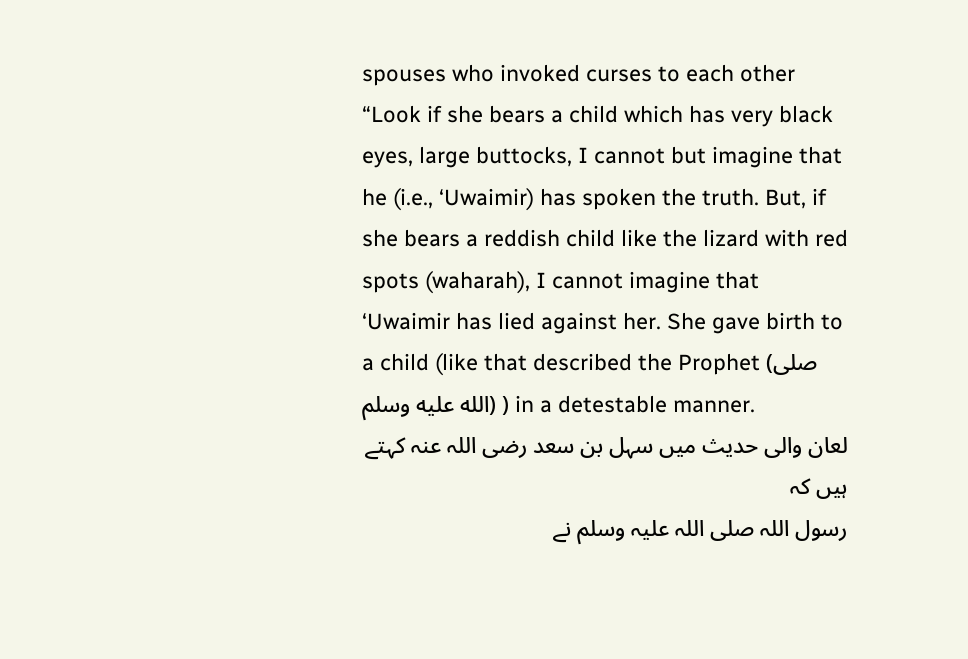spouses who invoked curses to each other “Look if she bears a child which has very black eyes, large buttocks, I cannot but imagine that he (i.e., ‘Uwaimir) has spoken the truth. But, if she bears a reddish child like the lizard with red spots (waharah), I cannot imagine that ‘Uwaimir has lied against her. She gave birth to a child (like that described the Prophet (صلى الله عليه وسلم) ) in a detestable manner.
لعان والی حدیث میں سہل بن سعد رضی اللہ عنہ کہتے ہیں کہ
رسول اللہ صلی اللہ علیہ وسلم نے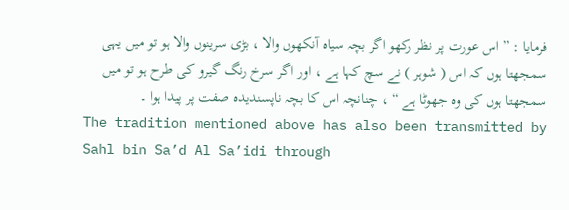فرمایا : ” اس عورت پر نظر رکھو اگر بچہ سیاہ آنکھوں والا ، بڑی سرینوں والا ہو تو میں یہی سمجھتا ہوں کہ اس ( شوہر ) نے سچ کہا ہے ، اور اگر سرخ رنگ گیرو کی طرح ہو تو میں سمجھتا ہوں کی وہ جھوٹا ہے “ ، چنانچہ اس کا بچہ ناپسندیدہ صفت پر پیدا ہوا ۔
The tradition mentioned above has also been transmitted by Sahl bin Sa’d Al Sa’idi through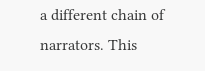a different chain of narrators. This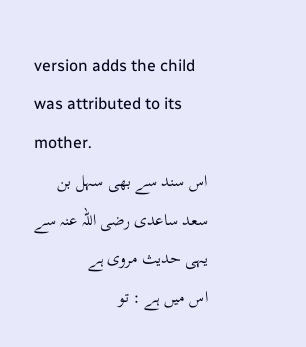version adds the child was attributed to its mother.
اس سند سے بھی سہل بن سعد ساعدی رضی اللہ عنہ سے یہی حدیث مروی ہے
اس میں ہے : تو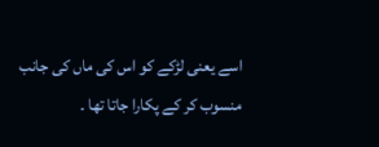اسے یعنی لڑکے کو اس کی ماں کی جانب منسوب کر کے پکارا جاتا تھا ۔